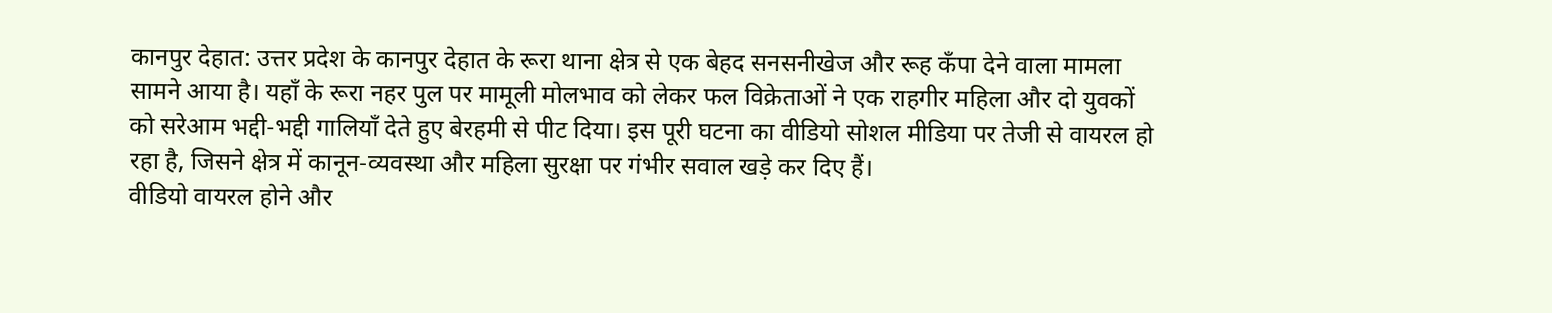कानपुर देहात: उत्तर प्रदेश के कानपुर देहात के रूरा थाना क्षेत्र से एक बेहद सनसनीखेज और रूह कँपा देने वाला मामला सामने आया है। यहाँ के रूरा नहर पुल पर मामूली मोलभाव को लेकर फल विक्रेताओं ने एक राहगीर महिला और दो युवकों को सरेआम भद्दी-भद्दी गालियाँ देते हुए बेरहमी से पीट दिया। इस पूरी घटना का वीडियो सोशल मीडिया पर तेजी से वायरल हो रहा है, जिसने क्षेत्र में कानून-व्यवस्था और महिला सुरक्षा पर गंभीर सवाल खड़े कर दिए हैं।
वीडियो वायरल होने और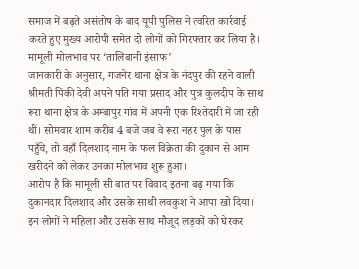समाज में बढ़ते असंतोष के बाद यूपी पुलिस ने त्वरित कार्रवाई करते हुए मुख्य आरोपी समेत दो लोगों को गिरफ्तार कर लिया है।
मामूली मोलभाव पर ‘तालिबानी इंसाफ’
जानकारी के अनुसार, गजनेर थाना क्षेत्र के नंदपुर की रहने वाली श्रीमती पिंकी देवी अपने पति गया प्रसाद और पुत्र कुलदीप के साथ रूरा थाना क्षेत्र के अम्बापुर गांव में अपनी एक रिश्तेदारी में जा रही थीं। सोमवार शाम करीब 4 बजे जब वे रूरा नहर पुल के पास पहुँचे, तो वहाँ दिलशाद नाम के फल विक्रेता की दुकान से आम खरीदने को लेकर उनका मोलभाव शुरू हुआ।
आरोप है कि मामूली सी बात पर विवाद इतना बढ़ गया कि दुकानदार दिलशाद और उसके साथी लवकुश ने आपा खो दिया। इन लोगों ने महिला और उसके साथ मौजूद लड़कों को घेरकर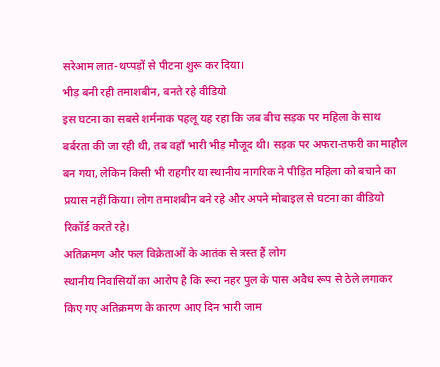सरेआम लात-थप्पड़ों से पीटना शुरू कर दिया।
भीड़ बनी रही तमाशबीन, बनते रहे वीडियो
इस घटना का सबसे शर्मनाक पहलू यह रहा कि जब बीच सड़क पर महिला के साथ बर्बरता की जा रही थी, तब वहाँ भारी भीड़ मौजूद थी। सड़क पर अफरा-तफरी का माहौल बन गया, लेकिन किसी भी राहगीर या स्थानीय नागरिक ने पीड़ित महिला को बचाने का प्रयास नहीं किया। लोग तमाशबीन बने रहे और अपने मोबाइल से घटना का वीडियो रिकॉर्ड करते रहे।
अतिक्रमण और फल विक्रेताओं के आतंक से त्रस्त हैं लोग
स्थानीय निवासियों का आरोप है कि रूरा नहर पुल के पास अवैध रूप से ठेले लगाकर किए गए अतिक्रमण के कारण आए दिन भारी जाम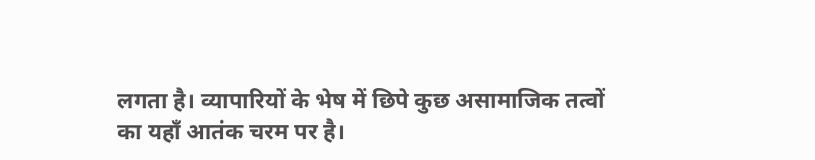लगता है। व्यापारियों के भेष में छिपे कुछ असामाजिक तत्वों का यहाँ आतंक चरम पर है।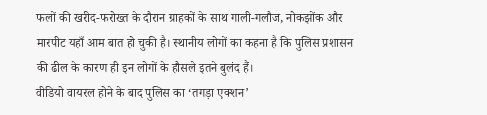फलों की खरीद-फरोख्त के दौरान ग्राहकों के साथ गाली-गलौज, नोकझोंक और मारपीट यहाँ आम बात हो चुकी है। स्थानीय लोगों का कहना है कि पुलिस प्रशासन की ढील के कारण ही इन लोगों के हौसले इतने बुलंद हैं।
वीडियो वायरल होने के बाद पुलिस का ‘तगड़ा एक्शन’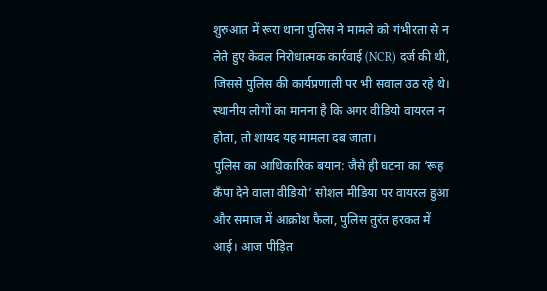शुरुआत में रूरा थाना पुलिस ने मामले को गंभीरता से न लेते हुए केवल निरोधात्मक कार्रवाई (NCR) दर्ज की थी, जिससे पुलिस की कार्यप्रणाली पर भी सवाल उठ रहे थे। स्थानीय लोगों का मानना है कि अगर वीडियो वायरल न होता, तो शायद यह मामला दब जाता।
पुलिस का आधिकारिक बयान: जैसे ही घटना का ‘रूह कँपा देने वाला वीडियो’ सोशल मीडिया पर वायरल हुआ और समाज में आक्रोश फैला, पुलिस तुरंत हरकत में आई। आज पीड़ित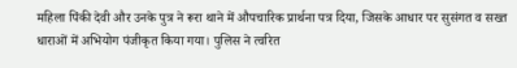महिला पिंकी देवी और उनके पुत्र ने रूरा थाने में औपचारिक प्रार्थना पत्र दिया, जिसके आधार पर सुसंगत व सख्त धाराओं में अभियोग पंजीकृत किया गया। पुलिस ने त्वरित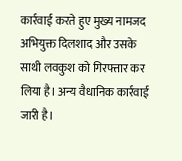कार्रवाई करते हुए मुख्य नामजद अभियुक्त दिलशाद और उसके साथी लवकुश को गिरफ्तार कर लिया है। अन्य वैधानिक कार्रवाई जारी है।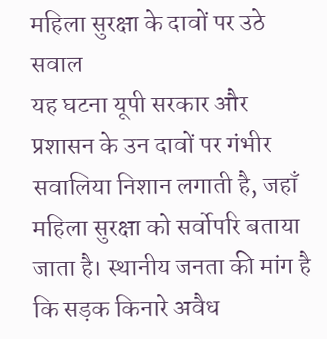महिला सुरक्षा के दावों पर उठे सवाल
यह घटना यूपी सरकार और प्रशासन के उन दावों पर गंभीर सवालिया निशान लगाती है, जहाँ महिला सुरक्षा को सर्वोपरि बताया जाता है। स्थानीय जनता की मांग है कि सड़क किनारे अवैध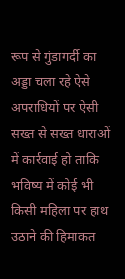रूप से गुंडागर्दी का अड्डा चला रहे ऐसे अपराधियों पर ऐसी सख्त से सख्त धाराओं में कार्रवाई हो ताकि भविष्य में कोई भी किसी महिला पर हाथ उठाने की हिमाकत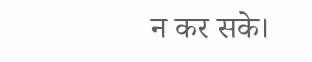न कर सके।